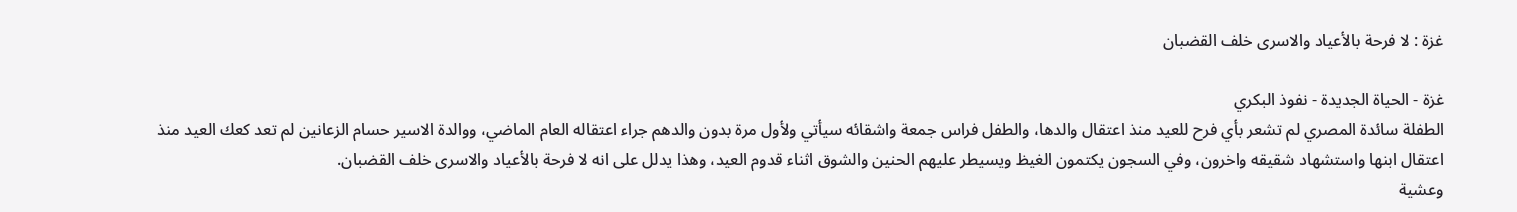غزة : لا فرحة بالأعياد والاسرى خلف القضبان

غزة - الحياة الجديدة - نفوذ البكري
الطفلة سائدة المصري لم تشعر بأي فرح للعيد منذ اعتقال والدها، والطفل فراس جمعة واشقائه سيأتي ولأول مرة بدون والدهم جراء اعتقاله العام الماضي، ووالدة الاسير حسام الزعانين لم تعد كعك العيد منذ اعتقال ابنها واستشهاد شقيقه واخرون، وفي السجون يكتمون الغيظ ويسيطر عليهم الحنين والشوق اثناء قدوم العيد، وهذا يدلل على انه لا فرحة بالأعياد والاسرى خلف القضبان.
وعشية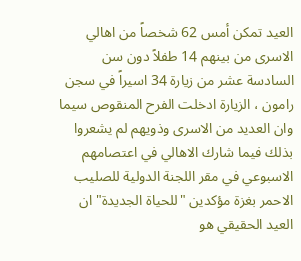العيد تمكن أمس 62 شخصاً من اهالي الاسرى من بينهم 14 طفلاً دون سن السادسة عشر من زيارة 34 اسيراً في سجن رامون ، الزيارة ادخلت الفرح المنقوص سيما وان العديد من الاسرى وذويهم لم يشعروا بذلك فيما شارك الاهالي في اعتصامهم الاسبوعي في مقر اللجنة الدولية للصليب الاحمر بغزة مؤكدين "للحياة الجديدة" ان العيد الحقيقي هو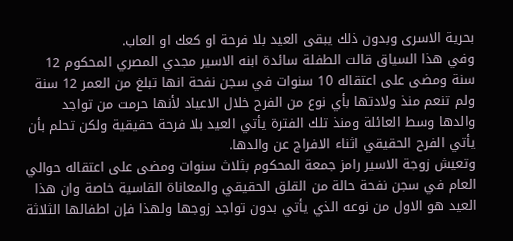بحرية الاسرى وبدون ذلك يبقى العيد بلا فرحة او كعك او العاب.
وفي هذا السياق قالت الطفلة سائدة ابنه الاسير مجدي المصري المحكوم 12 سنة ومضى على اعتقاله 10 سنوات في سجن نفحة انها تبلغ من العمر 12 سنة ولم تنعم منذ ولادتها بأي نوع من الفرح خلال الاعياد لأنها حرمت من تواجد والدها وسط العائلة ومنذ تلك الفترة يأتي العيد بلا فرحة حقيقية ولكن تحلم بأن يأتي الفرح الحقيقي اثناء الافراج عن والدها.
وتعيش زوجة الاسير رامز جمعة المحكوم بثلاث سنوات ومضى على اعتقاله حوالي العام في سجن نفحة حالة من القلق الحقيقي والمعاناة القاسية خاصة وان هذا العيد هو الاول من نوعه الذي يأتي بدون تواجد زوجها ولهذا فإن اطفالها الثلاثة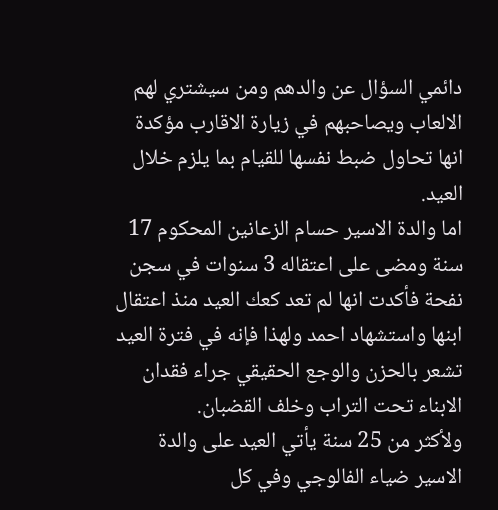دائمي السؤال عن والدهم ومن سيشتري لهم الالعاب ويصاحبهم في زيارة الاقارب مؤكدة انها تحاول ضبط نفسها للقيام بما يلزم خلال العيد.
اما والدة الاسير حسام الزعانين المحكوم 17 سنة ومضى على اعتقاله 3 سنوات في سجن نفحة فأكدت انها لم تعد كعك العيد منذ اعتقال ابنها واستشهاد احمد ولهذا فإنه في فترة العيد تشعر بالحزن والوجع الحقيقي جراء فقدان الابناء تحت التراب وخلف القضبان.
ولأكثر من 25 سنة يأتي العيد على والدة الاسير ضياء الفالوجي وفي كل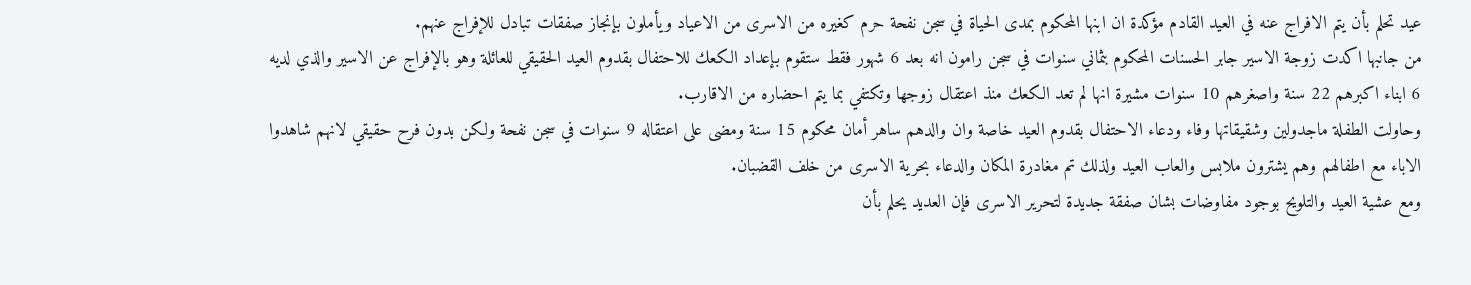عيد تحلم بأن يتم الافراج عنه في العيد القادم مؤكدة ان ابنها المحكوم بمدى الحياة في سجن نفحة حرم كغيره من الاسرى من الاعياد ويأملون بإنجاز صفقات تبادل للإفراج عنهم.
من جانبها اكدت زوجة الاسير جابر الحسنات المحكوم بثماني سنوات في سجن رامون انه بعد 6 شهور فقط ستقوم بإعداد الكعك للاحتفال بقدوم العيد الحقيقي للعائلة وهو بالإفراج عن الاسير والذي لديه 6 ابناء اكبرهم 22 سنة واصغرهم 10 سنوات مشيرة انها لم تعد الكعك منذ اعتقال زوجها وتكتفي بما يتم احضاره من الاقارب.
وحاولت الطفلة ماجدولين وشقيقاتها وفاء ودعاء الاحتفال بقدوم العيد خاصة وان والدهم ساهر أمان محكوم 15 سنة ومضى على اعتقاله 9 سنوات في سجن نفحة ولكن بدون فرح حقيقي لانهم شاهدوا الاباء مع اطفالهم وهم يشترون ملابس والعاب العيد ولذلك تم مغادرة المكان والدعاء بحرية الاسرى من خلف القضبان.
ومع عشية العيد والتلويح بوجود مفاوضات بشان صفقة جديدة لتحرير الاسرى فإن العديد يحلم بأن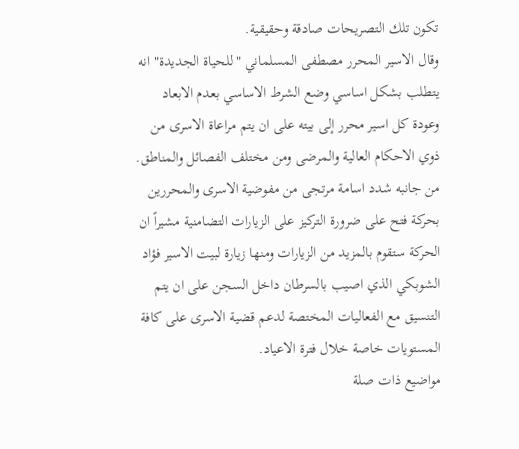تكون تلك التصريحات صادقة وحقيقية.
وقال الاسير المحرر مصطفى المسلماني "للحياة الجديدة" انه يتطلب بشكل اساسي وضع الشرط الاساسي بعدم الابعاد وعودة كل اسير محرر إلى بيته على ان يتم مراعاة الاسرى من ذوي الاحكام العالية والمرضى ومن مختلف الفصائل والمناطق.
من جانبه شدد اسامة مرتجى من مفوضية الاسرى والمحررين بحركة فتح على ضرورة التركيز على الزيارات التضامنية مشيراً ان الحركة ستقوم بالمزيد من الزيارات ومنها زيارة لبيت الاسير فؤاد الشوبكي الذي اصيب بالسرطان داخل السجن على ان يتم التنسيق مع الفعاليات المختصة لدعم قضية الاسرى على كافة المستويات خاصة خلال فترة الاعياد.
مواضيع ذات صلة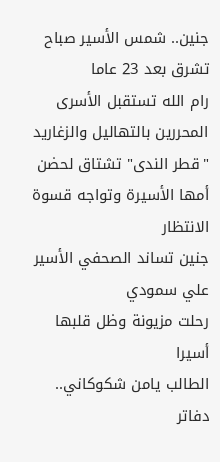جنين.. شمس الأسير صباح تشرق بعد 23 عاما
رام الله تستقبل الأسرى المحررين بالتهاليل والزغاريد
"قطر الندى" تشتاق لحضن أمها الأسيرة وتواجه قسوة الانتظار
جنين تساند الصحفي الأسير علي سمودي
رحلت مزيونة وظل قلبها أسيرا
الطالب يامن شكوكاني.. دفاتر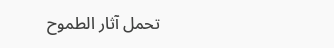تحمل آثار الطموح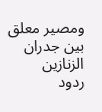ومصير معلق بين جدران الزنازين
ردود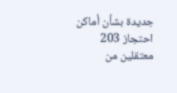جديدة بشأن أماكن احتجاز 203 معتقلين من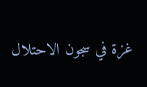غزة في سجون الاحتلال